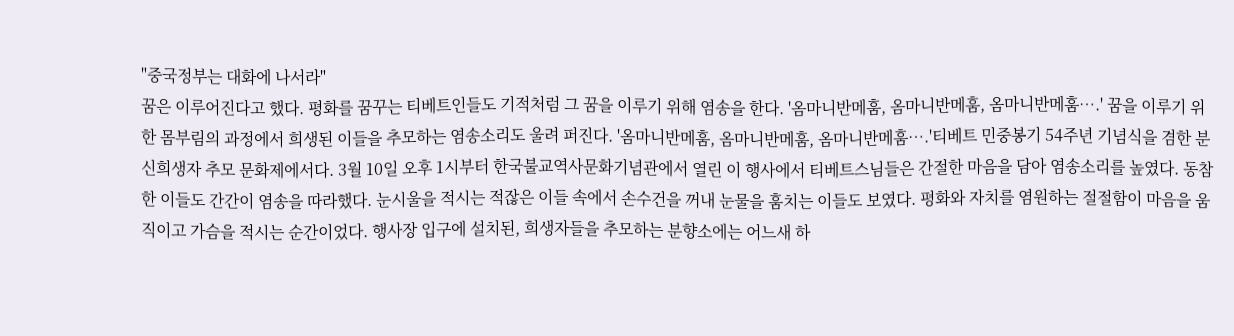"중국정부는 대화에 나서라"
꿈은 이루어진다고 했다. 평화를 꿈꾸는 티베트인들도 기적처럼 그 꿈을 이루기 위해 염송을 한다. '옴마니반메훔, 옴마니반메훔, 옴마니반메훔….' 꿈을 이루기 위한 몸부림의 과정에서 희생된 이들을 추모하는 염송소리도 울려 퍼진다. '옴마니반메훔, 옴마니반메훔, 옴마니반메훔….'티베트 민중봉기 54주년 기념식을 겸한 분신희생자 추모 문화제에서다. 3월 10일 오후 1시부터 한국불교역사문화기념관에서 열린 이 행사에서 티베트스님들은 간절한 마음을 담아 염송소리를 높였다. 동참한 이들도 간간이 염송을 따라했다. 눈시울을 적시는 적잖은 이들 속에서 손수건을 꺼내 눈물을 훔치는 이들도 보였다. 평화와 자치를 염원하는 절절함이 마음을 움직이고 가슴을 적시는 순간이었다. 행사장 입구에 설치된, 희생자들을 추모하는 분향소에는 어느새 하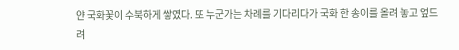얀 국화꽃이 수북하게 쌓였다. 또 누군가는 차례를 기다리다가 국화 한 송이를 올려 놓고 엎드려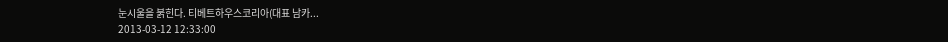눈시울을 붉힌다. 티베트하우스코리아(대표 남카...
2013-03-12 12:33:00